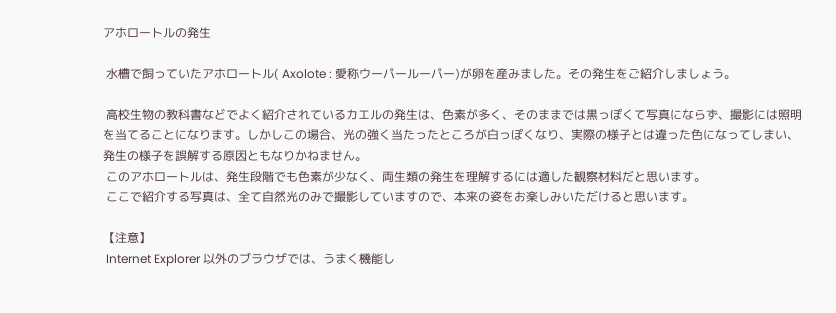アホロートルの発生

 水槽で飼っていたアホロートル( Axolote : 愛称ウーパールーパー)が卵を産みました。その発生をご紹介しましょう。

 高校生物の教科書などでよく紹介されているカエルの発生は、色素が多く、そのままでは黒っぽくて写真にならず、撮影には照明を当てることになります。しかしこの場合、光の強く当たったところが白っぽくなり、実際の様子とは違った色になってしまい、発生の様子を誤解する原因ともなりかねません。
 このアホロートルは、発生段階でも色素が少なく、両生類の発生を理解するには適した観察材料だと思います。
 ここで紹介する写真は、全て自然光のみで撮影していますので、本来の姿をお楽しみいただけると思います。

【注意】
 Internet Explorer 以外のブラウザでは、うまく機能し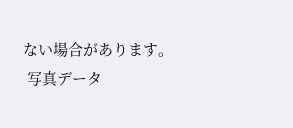ない場合があります。
 写真データ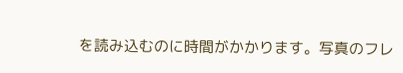を読み込むのに時間がかかります。写真のフレ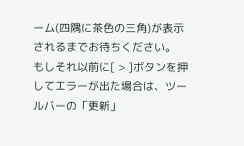ーム(四隅に茶色の三角)が表示されるまでお待ちください。 もしそれ以前に[ > ]ボタンを押してエラーが出た場合は、ツールバーの「更新」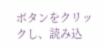ボタンをクリックし、読み込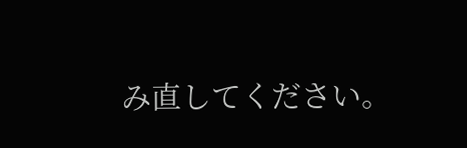み直してください。